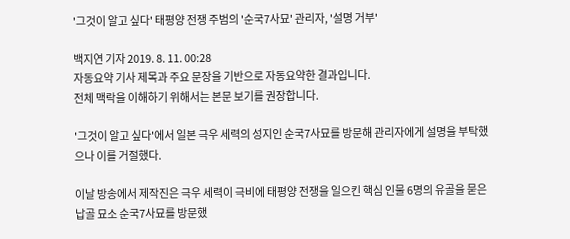'그것이 알고 싶다' 태평양 전쟁 주범의 '순국7사묘' 관리자, '설명 거부'

백지연 기자 2019. 8. 11. 00:28
자동요약 기사 제목과 주요 문장을 기반으로 자동요약한 결과입니다.
전체 맥락을 이해하기 위해서는 본문 보기를 권장합니다.

'그것이 알고 싶다'에서 일본 극우 세력의 성지인 순국7사묘를 방문해 관리자에게 설명을 부탁했으나 이를 거절했다.

이날 방송에서 제작진은 극우 세력이 극비에 태평양 전쟁을 일으킨 핵심 인물 6명의 유골을 묻은 납골 묘소 순국7사묘를 방문했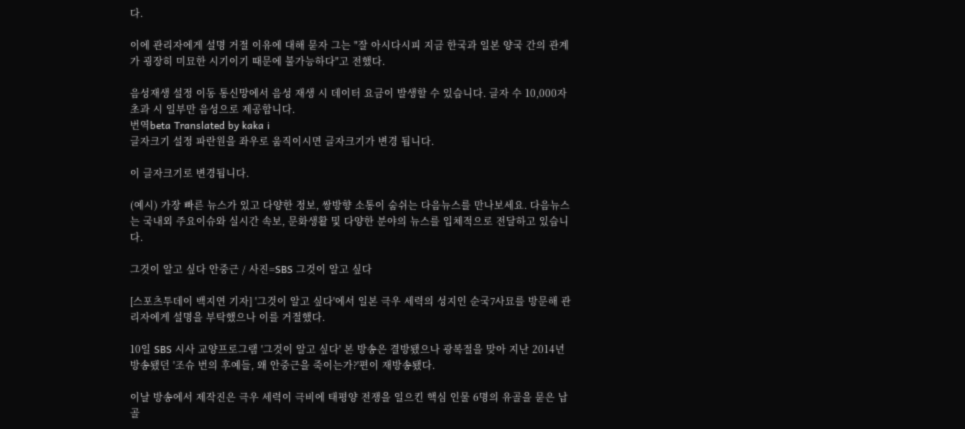다.

이에 관리자에게 설명 거절 이유에 대해 묻자 그는 "잘 아시다시피 지금 한국과 일본 양국 간의 관계가 굉장히 미묘한 시기이기 때문에 불가능하다"고 전했다.

음성재생 설정 이동 통신망에서 음성 재생 시 데이터 요금이 발생할 수 있습니다. 글자 수 10,000자 초과 시 일부만 음성으로 제공합니다.
번역beta Translated by kaka i
글자크기 설정 파란원을 좌우로 움직이시면 글자크기가 변경 됩니다.

이 글자크기로 변경됩니다.

(예시) 가장 빠른 뉴스가 있고 다양한 정보, 쌍방향 소통이 숨쉬는 다음뉴스를 만나보세요. 다음뉴스는 국내외 주요이슈와 실시간 속보, 문화생활 및 다양한 분야의 뉴스를 입체적으로 전달하고 있습니다.

그것이 알고 싶다 안중근 / 사진=SBS 그것이 알고 싶다

[스포츠투데이 백지연 기자] '그것이 알고 싶다'에서 일본 극우 세력의 성지인 순국7사묘를 방문해 관리자에게 설명을 부탁했으나 이를 거절했다.

10일 SBS 시사 교양프로그램 '그것이 알고 싶다' 본 방송은 결방됐으나 광복절을 맞아 지난 2014년 방송됐던 '조슈 번의 후예들, 왜 안중근을 죽이는가?'편이 재방송됐다.

이날 방송에서 제작진은 극우 세력이 극비에 태평양 전쟁을 일으킨 핵심 인물 6명의 유골을 묻은 납골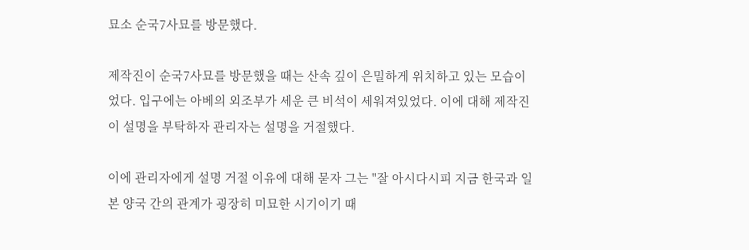묘소 순국7사묘를 방문했다.

제작진이 순국7사묘를 방문했을 때는 산속 깊이 은밀하게 위치하고 있는 모습이었다. 입구에는 아베의 외조부가 세운 큰 비석이 세워져있었다. 이에 대해 제작진이 설명을 부탁하자 관리자는 설명을 거절했다.

이에 관리자에게 설명 거절 이유에 대해 묻자 그는 "잘 아시다시피 지금 한국과 일본 양국 간의 관계가 굉장히 미묘한 시기이기 때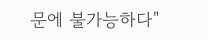문에 불가능하다"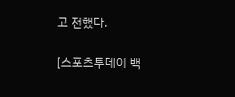고 전했다.

[스포츠투데이 백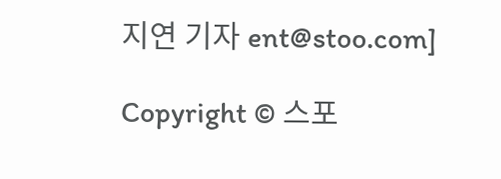지연 기자 ent@stoo.com]

Copyright © 스포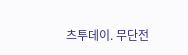츠투데이. 무단전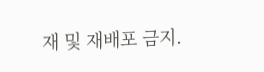재 및 재배포 금지.